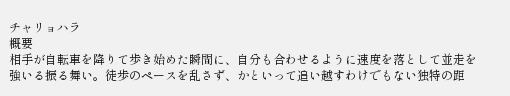チャリョハラ
概要
相手が自転車を降りて歩き始めた瞬間に、自分も合わせるように速度を落として並走を強いる振る舞い。徒歩のペースを乱さず、かといって追い越すわけでもない独特の距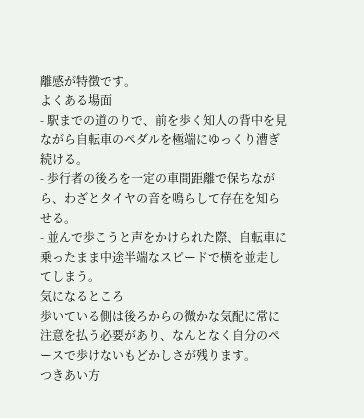離感が特徴です。
よくある場面
- 駅までの道のりで、前を歩く知人の背中を見ながら自転車のペダルを極端にゆっくり漕ぎ続ける。
- 歩行者の後ろを一定の車間距離で保ちながら、わざとタイヤの音を鳴らして存在を知らせる。
- 並んで歩こうと声をかけられた際、自転車に乗ったまま中途半端なスピードで横を並走してしまう。
気になるところ
歩いている側は後ろからの微かな気配に常に注意を払う必要があり、なんとなく自分のペースで歩けないもどかしさが残ります。
つきあい方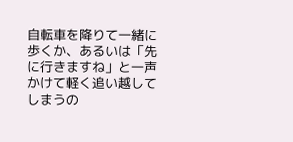自転車を降りて一緒に歩くか、あるいは「先に行きますね」と一声かけて軽く追い越してしまうの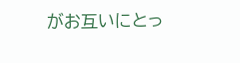がお互いにとっ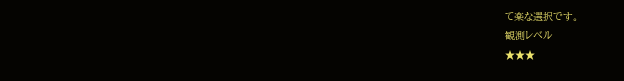て楽な選択です。
観測レベル
★★★